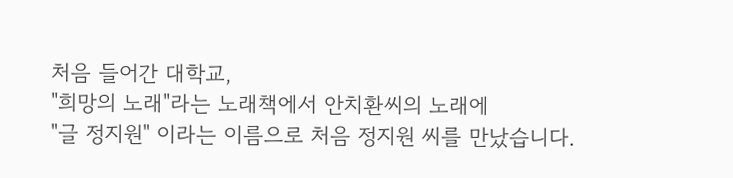처음 들어간 대학교,
"희망의 노래"라는 노래책에서 안치환씨의 노래에
"글 정지원" 이라는 이름으로 처음 정지원 씨를 만났습니다.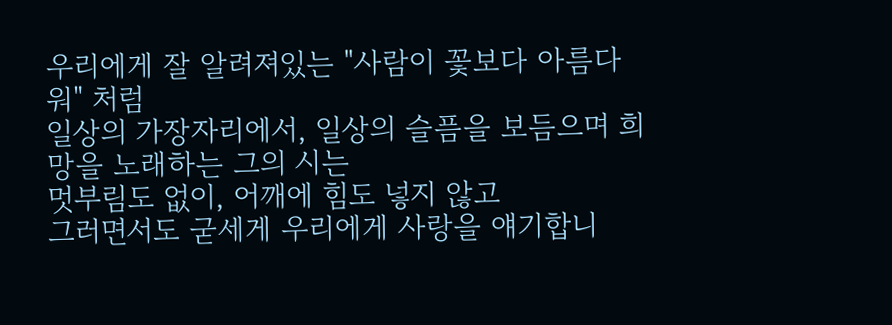우리에게 잘 알려져있는 "사람이 꽃보다 아름다워" 처럼
일상의 가장자리에서, 일상의 슬픔을 보듬으며 희망을 노래하는 그의 시는
멋부림도 없이, 어깨에 힘도 넣지 않고
그러면서도 굳세게 우리에게 사랑을 얘기합니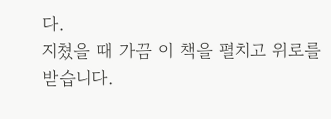다.
지쳤을 때 가끔 이 책을 펼치고 위로를 받습니다.